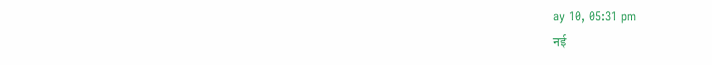ay 10, 05:31 pm
नई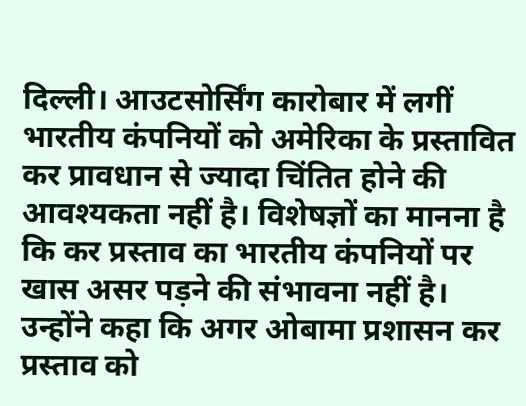दिल्ली। आउटसोर्सिंग कारोबार में लगीं भारतीय कंपनियों को अमेरिका के प्रस्तावित कर प्रावधान से ज्यादा चिंतित होने की आवश्यकता नहीं है। विशेषज्ञों का मानना है कि कर प्रस्ताव का भारतीय कंपनियों पर खास असर पड़ने की संभावना नहीं है।
उन्होंने कहा कि अगर ओबामा प्रशासन कर प्रस्ताव को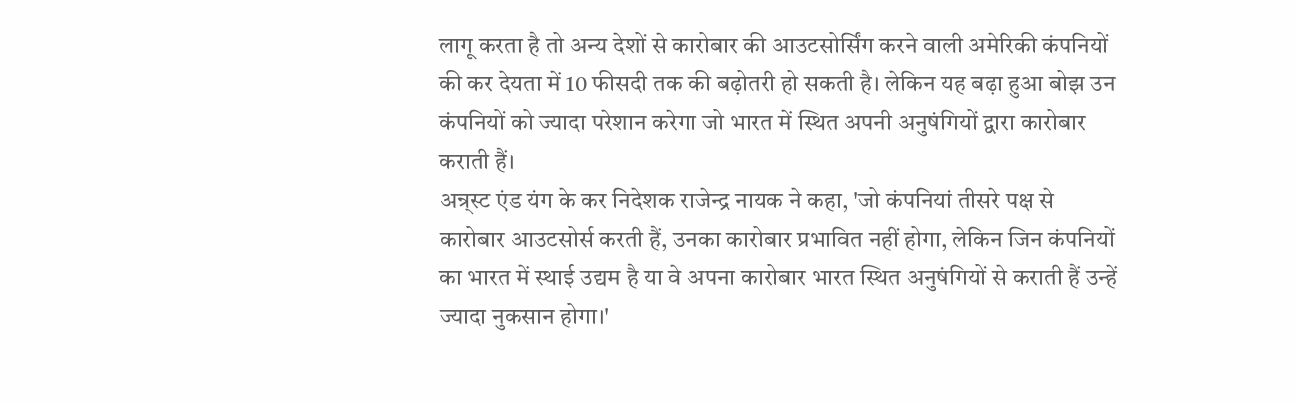लागू करता है तो अन्य देशों से कारोबार की आउटसोर्सिंग करने वाली अमेरिकी कंपनियों की कर देयता में 10 फीसदी तक की बढ़ोतरी हो सकती है। लेकिन यह बढ़ा हुआ बोझ उन कंपनियों को ज्यादा परेशान करेगा जो भारत में स्थित अपनी अनुषंगियों द्वारा कारोबार कराती हैं।
अन्र्स्ट एंड यंग के कर निदेशक राजेन्द्र नायक ने कहा, 'जो कंपनियां तीसरे पक्ष से कारोबार आउटसोर्स करती हैं, उनका कारोबार प्रभावित नहीं होगा, लेकिन जिन कंपनियों का भारत में स्थाई उद्यम है या वे अपना कारोबार भारत स्थित अनुषंगियों से कराती हैं उन्हें ज्यादा नुकसान होगा।'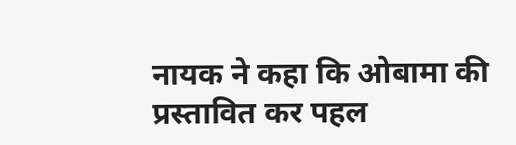नायक ने कहा कि ओबामा की प्रस्तावित कर पहल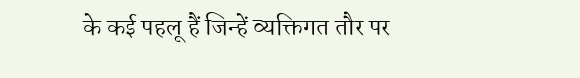के कई पहलू हैं जिन्हें व्यक्तिगत तौर पर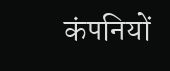कंपनियों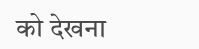को देखना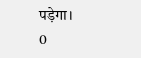पड़ेगा।
0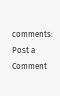comments:
Post a Comment